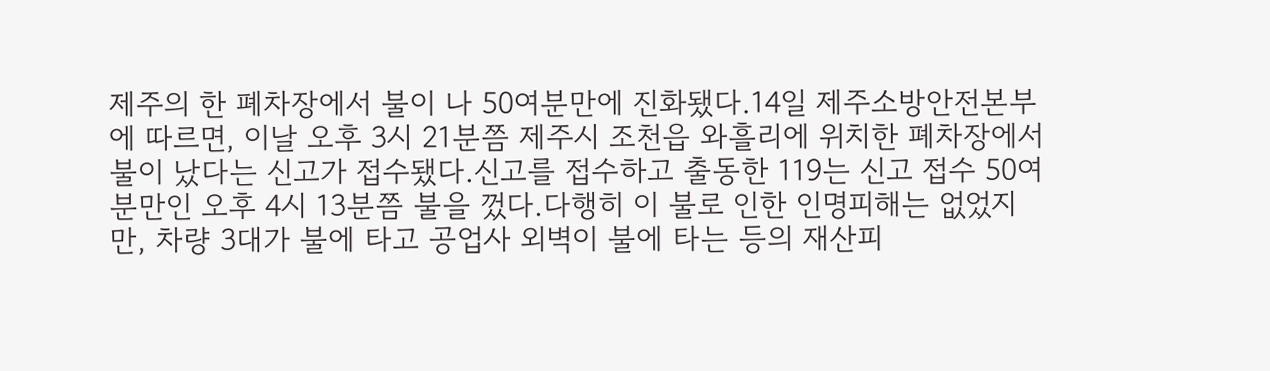제주의 한 폐차장에서 불이 나 50여분만에 진화됐다.14일 제주소방안전본부에 따르면, 이날 오후 3시 21분쯤 제주시 조천읍 와흘리에 위치한 폐차장에서 불이 났다는 신고가 접수됐다.신고를 접수하고 출동한 119는 신고 접수 50여분만인 오후 4시 13분쯤 불을 껐다.다행히 이 불로 인한 인명피해는 없었지만, 차량 3대가 불에 타고 공업사 외벽이 불에 타는 등의 재산피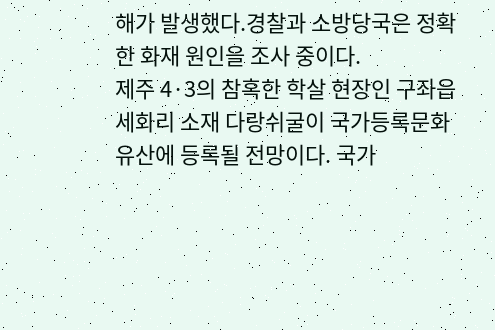해가 발생했다.경찰과 소방당국은 정확한 화재 원인을 조사 중이다.
제주 4·3의 참혹한 학살 현장인 구좌읍 세화리 소재 다랑쉬굴이 국가등록문화유산에 등록될 전망이다. 국가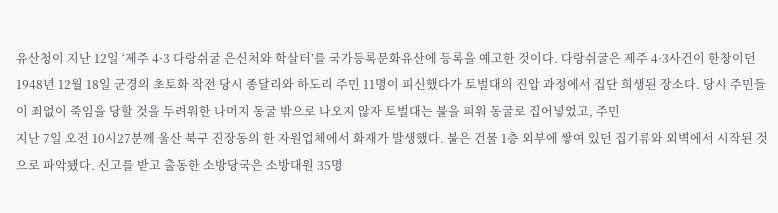유산청이 지난 12일 ‘제주 4·3 다랑쉬굴 은신처와 학살터’를 국가등록문화유산에 등록을 예고한 것이다. 다랑쉬굴은 제주 4·3사건이 한창이던 1948년 12월 18일 군경의 초토화 작전 당시 종달리와 하도리 주민 11명이 피신했다가 토벌대의 진압 과정에서 집단 희생된 장소다. 당시 주민들이 죄없이 죽임을 당할 것을 두려워한 나머지 동굴 밖으로 나오지 않자 토벌대는 불을 피워 동굴로 집어넣었고, 주민
지난 7일 오전 10시27분께 울산 북구 진장동의 한 자원업체에서 화재가 발생했다. 불은 건물 1층 외부에 쌓여 있던 집기류와 외벽에서 시작된 것으로 파악됐다. 신고를 받고 출동한 소방당국은 소방대원 35명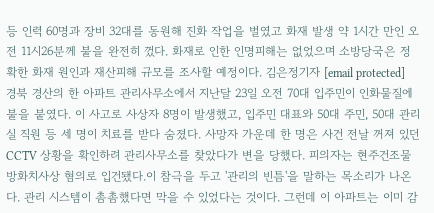등 인력 60명과 장비 32대를 동원해 진화 작업을 벌였고 화재 발생 약 1시간 만인 오전 11시26분께 불을 완전히 껐다. 화재로 인한 인명피해는 없었으며 소방당국은 정확한 화재 원인과 재산피해 규모를 조사할 예정이다. 김은정기자 [email protected]
경북 경산의 한 아파트 관리사무소에서 지난달 23일 오전 70대 입주민이 인화물질에 불을 붙였다. 이 사고로 사상자 8명이 발생했고, 입주민 대표와 50대 주민, 50대 관리실 직원 등 세 명이 치료를 받다 숨졌다. 사망자 가운데 한 명은 사건 전날 꺼져 있던 CCTV 상황을 확인하려 관리사무소를 찾았다가 변을 당했다. 피의자는 현주건조물방화치사상 혐의로 입건됐다.이 참극을 두고 '관리의 빈틈'을 말하는 목소리가 나온다. 관리 시스템이 촘촘했다면 막을 수 있었다는 것이다. 그런데 이 아파트는 이미 감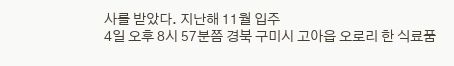사를 받았다. 지난해 11월 입주
4일 오후 8시 57분쯤 경북 구미시 고아읍 오로리 한 식료품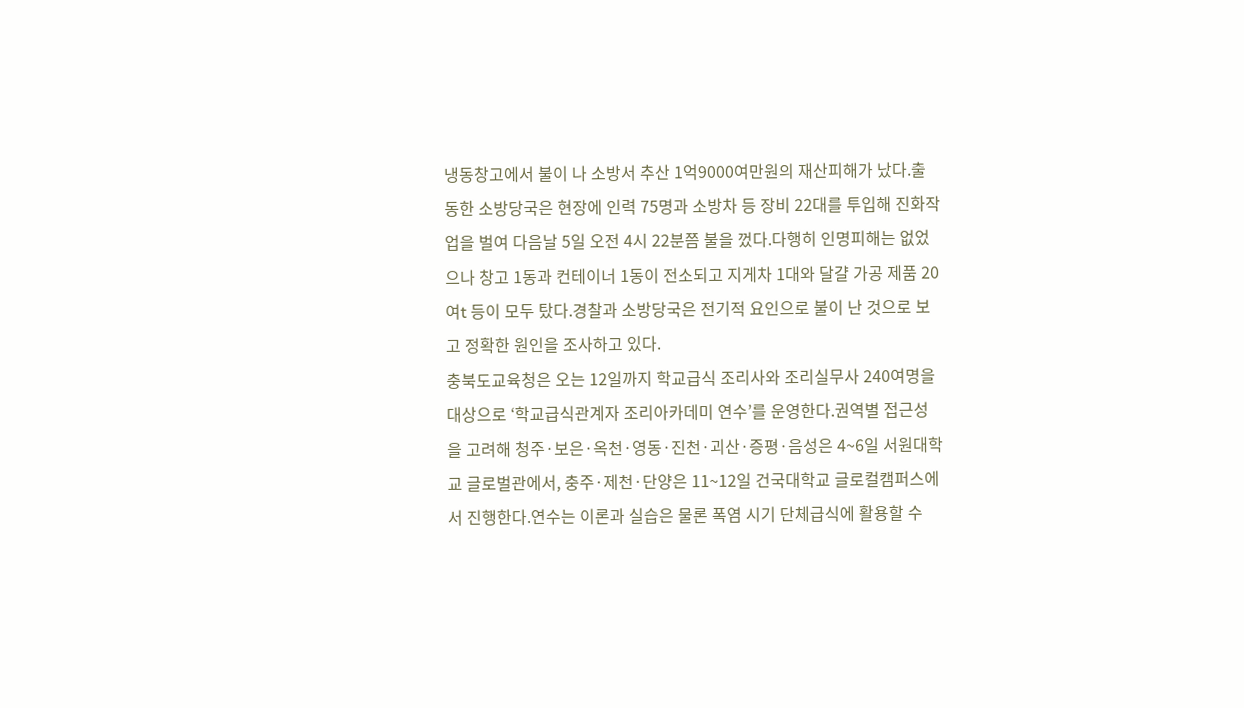냉동창고에서 불이 나 소방서 추산 1억9000여만원의 재산피해가 났다.출동한 소방당국은 현장에 인력 75명과 소방차 등 장비 22대를 투입해 진화작업을 벌여 다음날 5일 오전 4시 22분쯤 불을 껐다.다행히 인명피해는 없었으나 창고 1동과 컨테이너 1동이 전소되고 지게차 1대와 달걀 가공 제품 20여t 등이 모두 탔다.경찰과 소방당국은 전기적 요인으로 불이 난 것으로 보고 정확한 원인을 조사하고 있다.
충북도교육청은 오는 12일까지 학교급식 조리사와 조리실무사 240여명을 대상으로 ‘학교급식관계자 조리아카데미 연수’를 운영한다.권역별 접근성을 고려해 청주·보은·옥천·영동·진천·괴산·증평·음성은 4~6일 서원대학교 글로벌관에서, 충주·제천·단양은 11~12일 건국대학교 글로컬캠퍼스에서 진행한다.연수는 이론과 실습은 물론 폭염 시기 단체급식에 활용할 수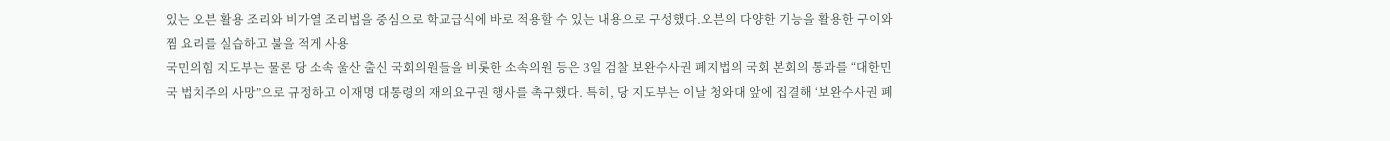있는 오븐 활용 조리와 비가열 조리법을 중심으로 학교급식에 바로 적용할 수 있는 내용으로 구성했다.오븐의 다양한 기능을 활용한 구이와 찜 요리를 실습하고 불을 적게 사용
국민의힘 지도부는 물론 당 소속 울산 출신 국회의원들을 비롯한 소속의원 등은 3일 검찰 보완수사권 폐지법의 국회 본회의 통과를 “대한민국 법치주의 사망”으로 규정하고 이재명 대통령의 재의요구권 행사를 촉구했다. 특히, 당 지도부는 이날 청와대 앞에 집결해 ‘보완수사권 폐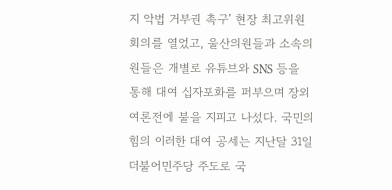지 악법 거부권 촉구’ 현장 최고위원회의를 열었고, 울산의원들과 소속의원들은 개별로 유튜브와 SNS 등을 통해 대여 십자포화를 퍼부으며 장외 여론전에 불을 지피고 나섰다. 국민의힘의 이러한 대여 공세는 지난달 31일 더불어민주당 주도로 국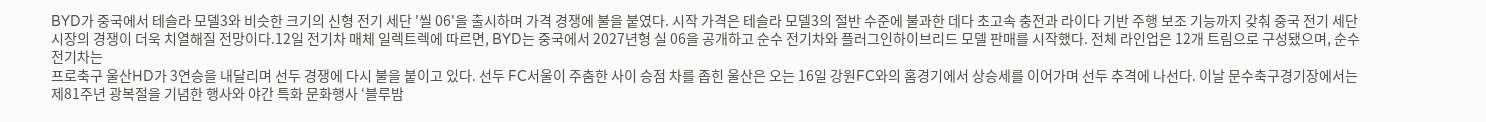BYD가 중국에서 테슬라 모델3와 비슷한 크기의 신형 전기 세단 '씰 06'을 출시하며 가격 경쟁에 불을 붙였다. 시작 가격은 테슬라 모델3의 절반 수준에 불과한 데다 초고속 충전과 라이다 기반 주행 보조 기능까지 갖춰 중국 전기 세단 시장의 경쟁이 더욱 치열해질 전망이다.12일 전기차 매체 일렉트렉에 따르면, BYD는 중국에서 2027년형 실 06을 공개하고 순수 전기차와 플러그인하이브리드 모델 판매를 시작했다. 전체 라인업은 12개 트림으로 구성됐으며, 순수 전기차는
프로축구 울산HD가 3연승을 내달리며 선두 경쟁에 다시 불을 붙이고 있다. 선두 FC서울이 주춤한 사이 승점 차를 좁힌 울산은 오는 16일 강원FC와의 홈경기에서 상승세를 이어가며 선두 추격에 나선다. 이날 문수축구경기장에서는 제81주년 광복절을 기념한 행사와 야간 특화 문화행사 ‘블루밤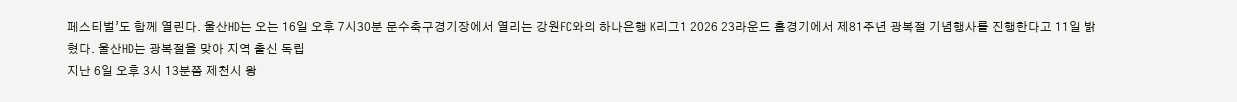페스티벌’도 함께 열린다. 울산HD는 오는 16일 오후 7시30분 문수축구경기장에서 열리는 강원FC와의 하나은행 K리그1 2026 23라운드 홈경기에서 제81주년 광복절 기념행사를 진행한다고 11일 밝혔다. 울산HD는 광복절을 맞아 지역 출신 독립
지난 6일 오후 3시 13분쯤 제천시 왕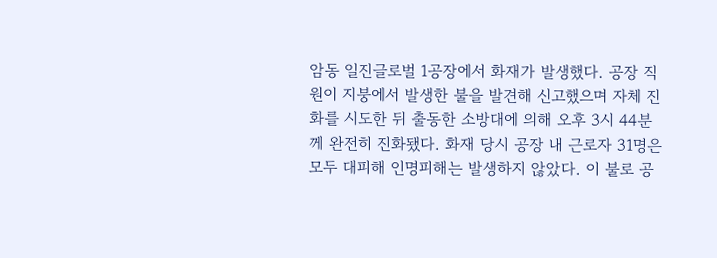암동 일진글로벌 1공장에서 화재가 발생했다. 공장 직원이 지붕에서 발생한 불을 발견해 신고했으며 자체 진화를 시도한 뒤 출동한 소방대에 의해 오후 3시 44분께 완전히 진화됐다. 화재 당시 공장 내 근로자 31명은 모두 대피해 인명피해는 발생하지 않았다. 이 불로 공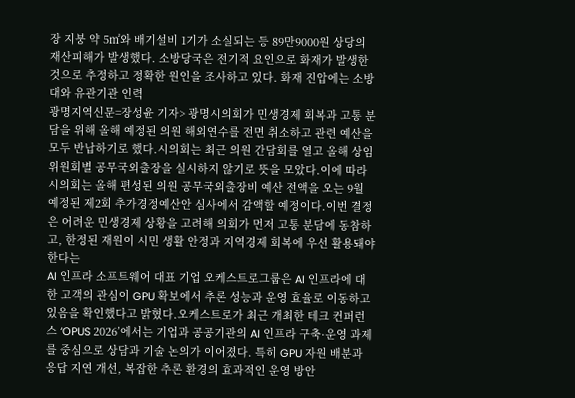장 지붕 약 5㎡와 배기설비 1기가 소실되는 등 89만9000원 상당의 재산피해가 발생했다. 소방당국은 전기적 요인으로 화재가 발생한 것으로 추정하고 정확한 원인을 조사하고 있다. 화재 진압에는 소방대와 유관기관 인력
광명지역신문=장성윤 기자> 광명시의회가 민생경제 회복과 고통 분담을 위해 올해 예정된 의원 해외연수를 전면 취소하고 관련 예산을 모두 반납하기로 했다.시의회는 최근 의원 간담회를 열고 올해 상임위원회별 공무국외출장을 실시하지 않기로 뜻을 모았다.이에 따라 시의회는 올해 편성된 의원 공무국외출장비 예산 전액을 오는 9월 예정된 제2회 추가경정예산안 심사에서 감액할 예정이다.이번 결정은 어려운 민생경제 상황을 고려해 의회가 먼저 고통 분담에 동참하고, 한정된 재원이 시민 생활 안정과 지역경제 회복에 우선 활용돼야 한다는
AI 인프라 소프트웨어 대표 기업 오케스트로그룹은 AI 인프라에 대한 고객의 관심이 GPU 확보에서 추론 성능과 운영 효율로 이동하고 있음을 확인했다고 밝혔다.오케스트로가 최근 개최한 테크 컨퍼런스 ‘OPUS 2026’에서는 기업과 공공기관의 AI 인프라 구축·운영 과제를 중심으로 상담과 기술 논의가 이어졌다. 특히 GPU 자원 배분과 응답 지연 개선, 복잡한 추론 환경의 효과적인 운영 방안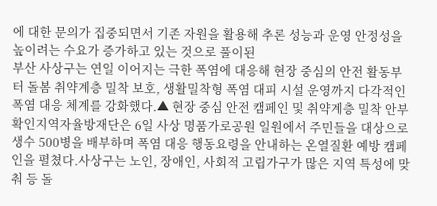에 대한 문의가 집중되면서 기존 자원을 활용해 추론 성능과 운영 안정성을 높이려는 수요가 증가하고 있는 것으로 풀이된
부산 사상구는 연일 이어지는 극한 폭염에 대응해 현장 중심의 안전 활동부터 돌봄 취약계층 밀착 보호, 생활밀착형 폭염 대피 시설 운영까지 다각적인 폭염 대응 체계를 강화했다.▲ 현장 중심 안전 캠페인 및 취약계층 밀착 안부 확인지역자율방재단은 6일 사상 명품가로공원 일원에서 주민들을 대상으로 생수 500병을 배부하며 폭염 대응 행동요령을 안내하는 온열질환 예방 캠페인을 펼쳤다.사상구는 노인, 장애인, 사회적 고립가구가 많은 지역 특성에 맞춰 등 돌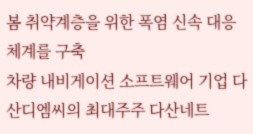봄 취약계층을 위한 폭염 신속 대응체계를 구축
차량 내비게이션 소프트웨어 기업 다산디엠씨의 최대주주 다산네트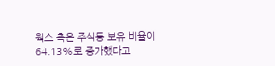웍스 측은 주식등 보유 비율이 64.13%로 증가했다고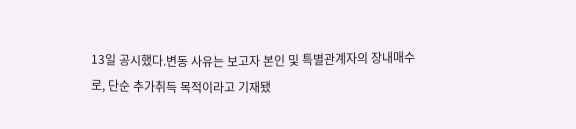13일 공시했다.변동 사유는 보고자 본인 및 특별관계자의 장내매수로, 단순 추가취득 목적이라고 기재됐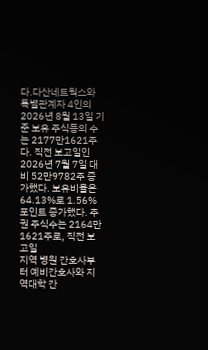다.다산네트웍스와 특별관계자 4인의 2026년 8월 13일 기준 보유 주식등의 수는 2177만1621주다. 직전 보고일인 2026년 7월 7일 대비 52만9782주 증가했다. 보유비율은 64.13%로 1.56%포인트 증가했다. 주권 주식수는 2164만1621주로, 직전 보고일
지역 병원 간호사부터 예비간호사와 지역대학 간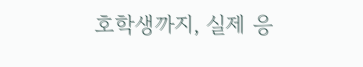호학생까지, 실제 응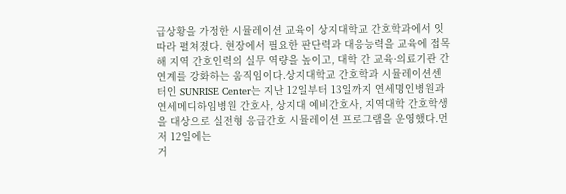급상황을 가정한 시뮬레이션 교육이 상지대학교 간호학과에서 잇따라 펼쳐졌다. 현장에서 필요한 판단력과 대응능력을 교육에 접목해 지역 간호인력의 실무 역량을 높이고, 대학 간 교육·의료기관 간 연계를 강화하는 움직임이다.상지대학교 간호학과 시뮬레이션센터인 SUNRISE Center는 지난 12일부터 13일까지 연세명인병원과 연세메디하임병원 간호사, 상지대 예비간호사, 지역대학 간호학생을 대상으로 실전형 응급간호 시뮬레이션 프로그램을 운영했다.먼저 12일에는
거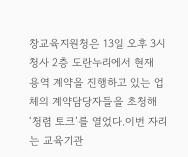창교육지원청은 13일 오후 3시 청사 2층 도란누리에서 현재 용역 계약을 진행하고 있는 업체의 계약담당자들을 초청해 ‘청렴 토크’를 열었다.이번 자리는 교육기관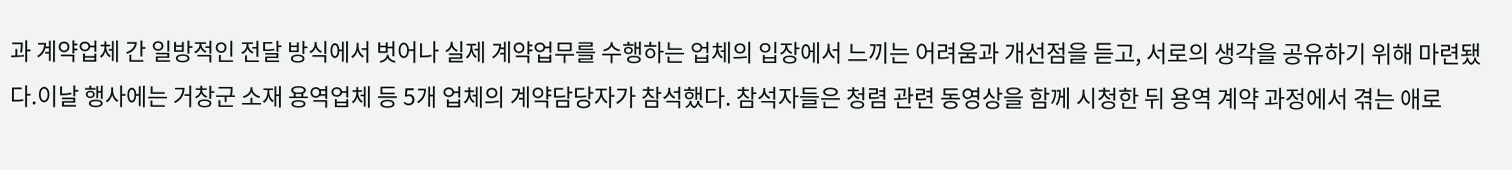과 계약업체 간 일방적인 전달 방식에서 벗어나 실제 계약업무를 수행하는 업체의 입장에서 느끼는 어려움과 개선점을 듣고, 서로의 생각을 공유하기 위해 마련됐다.이날 행사에는 거창군 소재 용역업체 등 5개 업체의 계약담당자가 참석했다. 참석자들은 청렴 관련 동영상을 함께 시청한 뒤 용역 계약 과정에서 겪는 애로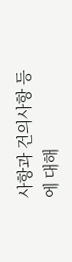사항과 건의사항 등에 대해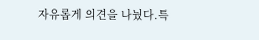자유롭게 의견을 나눴다.특